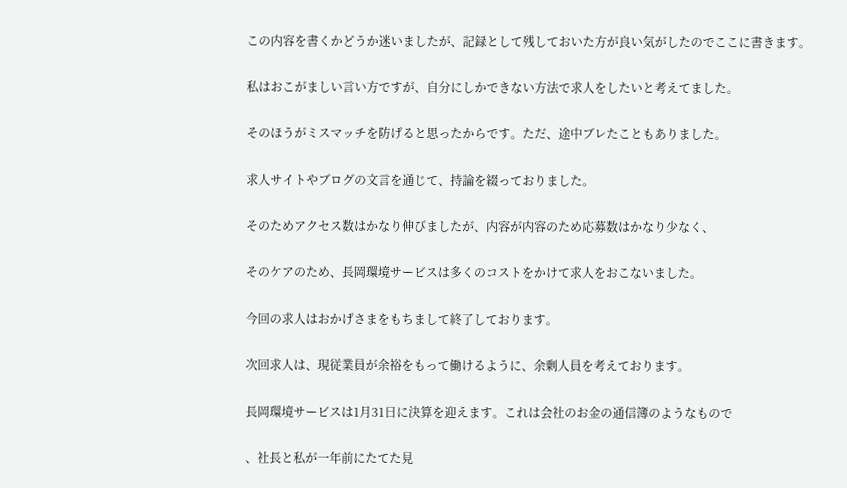この内容を書くかどうか迷いましたが、記録として残しておいた方が良い気がしたのでここに書きます。

私はおこがましい言い方ですが、自分にしかできない方法で求人をしたいと考えてました。

そのほうがミスマッチを防げると思ったからです。ただ、途中ブレたこともありました。

求人サイトやブログの文言を通じて、持論を綴っておりました。

そのためアクセス数はかなり伸びましたが、内容が内容のため応募数はかなり少なく、

そのケアのため、長岡環境サービスは多くのコストをかけて求人をおこないました。

今回の求人はおかげさまをもちまして終了しております。

次回求人は、現従業員が余裕をもって働けるように、余剰人員を考えております。

長岡環境サービスは1月31日に決算を迎えます。これは会社のお金の通信簿のようなもので

、社長と私が一年前にたてた見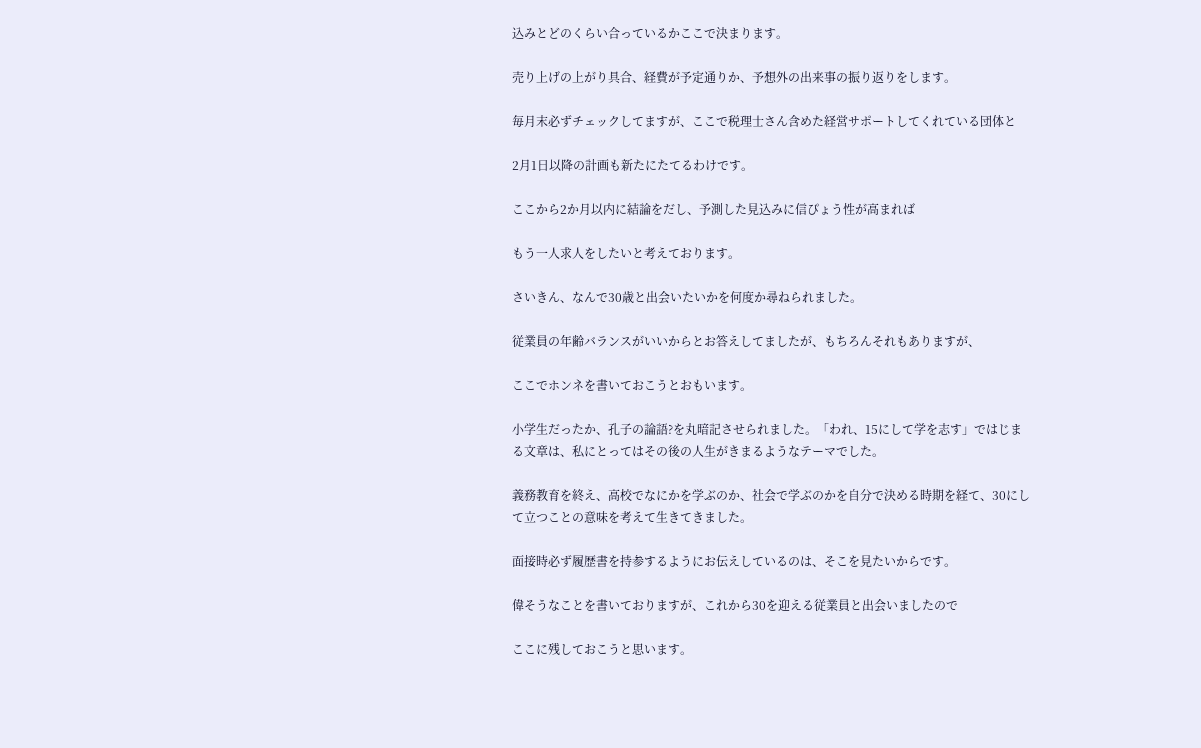込みとどのくらい合っているかここで決まります。

売り上げの上がり具合、経費が予定通りか、予想外の出来事の振り返りをします。

毎月末必ずチェックしてますが、ここで税理士さん含めた経営サポートしてくれている団体と

2月1日以降の計画も新たにたてるわけです。

ここから2か月以内に結論をだし、予測した見込みに信ぴょう性が高まれば

もう一人求人をしたいと考えております。

さいきん、なんで30歳と出会いたいかを何度か尋ねられました。

従業員の年齢バランスがいいからとお答えしてましたが、もちろんそれもありますが、

ここでホンネを書いておこうとおもいます。

小学生だったか、孔子の論語?を丸暗記させられました。「われ、15にして学を志す」ではじまる文章は、私にとってはその後の人生がきまるようなテーマでした。

義務教育を終え、高校でなにかを学ぶのか、社会で学ぶのかを自分で決める時期を経て、30にして立つことの意味を考えて生きてきました。

面接時必ず履歴書を持参するようにお伝えしているのは、そこを見たいからです。

偉そうなことを書いておりますが、これから30を迎える従業員と出会いましたので

ここに残しておこうと思います。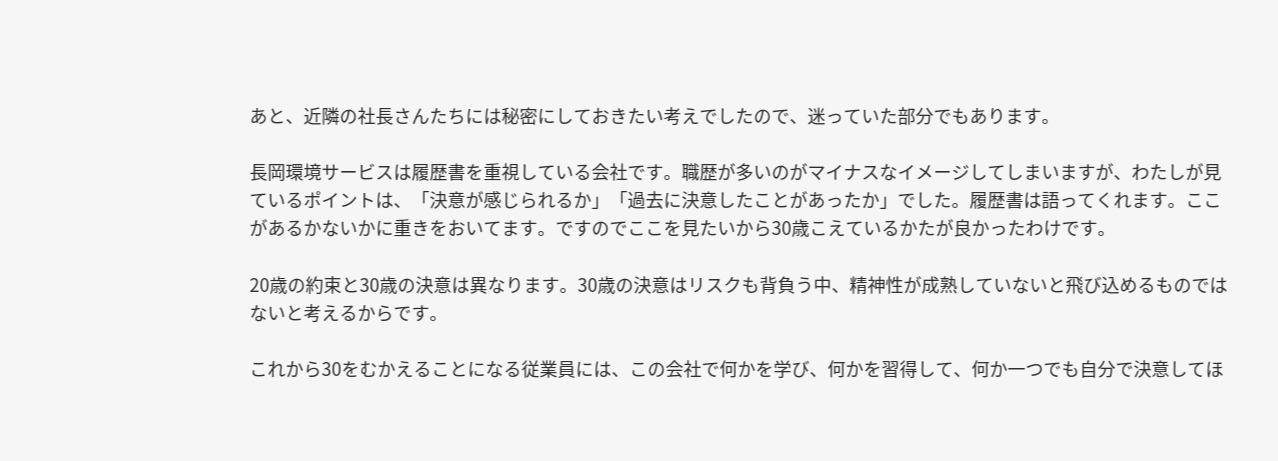あと、近隣の社長さんたちには秘密にしておきたい考えでしたので、迷っていた部分でもあります。

長岡環境サービスは履歴書を重視している会社です。職歴が多いのがマイナスなイメージしてしまいますが、わたしが見ているポイントは、「決意が感じられるか」「過去に決意したことがあったか」でした。履歴書は語ってくれます。ここがあるかないかに重きをおいてます。ですのでここを見たいから30歳こえているかたが良かったわけです。

20歳の約束と30歳の決意は異なります。30歳の決意はリスクも背負う中、精神性が成熟していないと飛び込めるものではないと考えるからです。

これから30をむかえることになる従業員には、この会社で何かを学び、何かを習得して、何か一つでも自分で決意してほ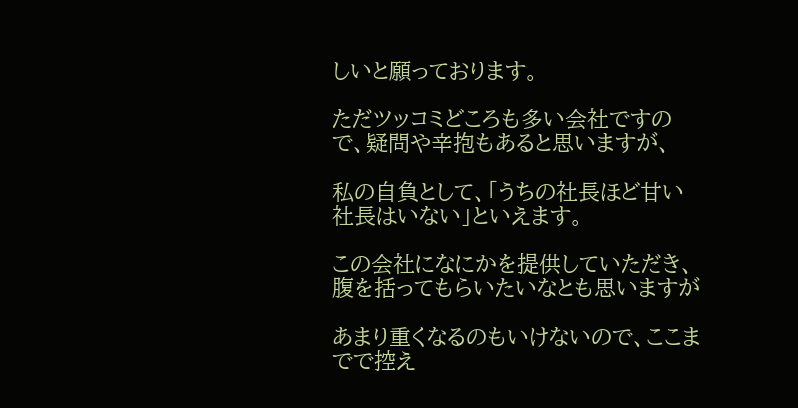しいと願っております。

ただツッコミどころも多い会社ですので、疑問や辛抱もあると思いますが、

私の自負として、「うちの社長ほど甘い社長はいない」といえます。

この会社になにかを提供していただき、腹を括ってもらいたいなとも思いますが

あまり重くなるのもいけないので、ここまでで控え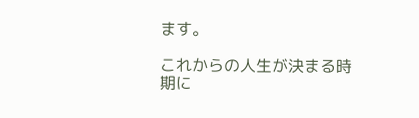ます。

これからの人生が決まる時期に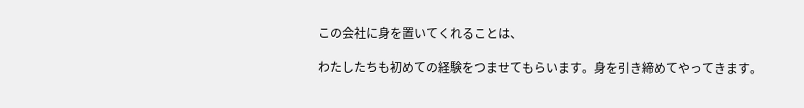この会社に身を置いてくれることは、

わたしたちも初めての経験をつませてもらいます。身を引き締めてやってきます。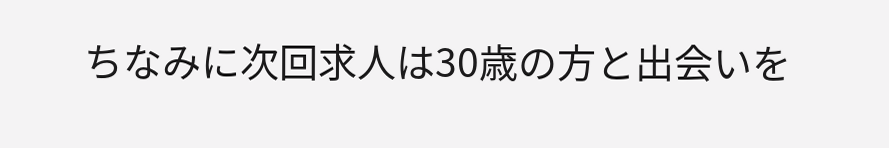ちなみに次回求人は30歳の方と出会いを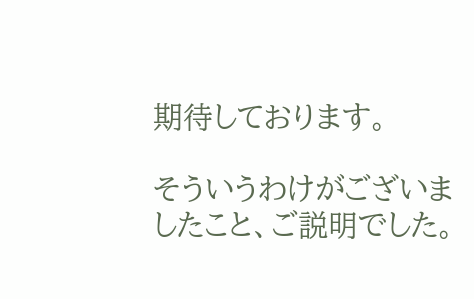期待しております。

そういうわけがございましたこと、ご説明でした。